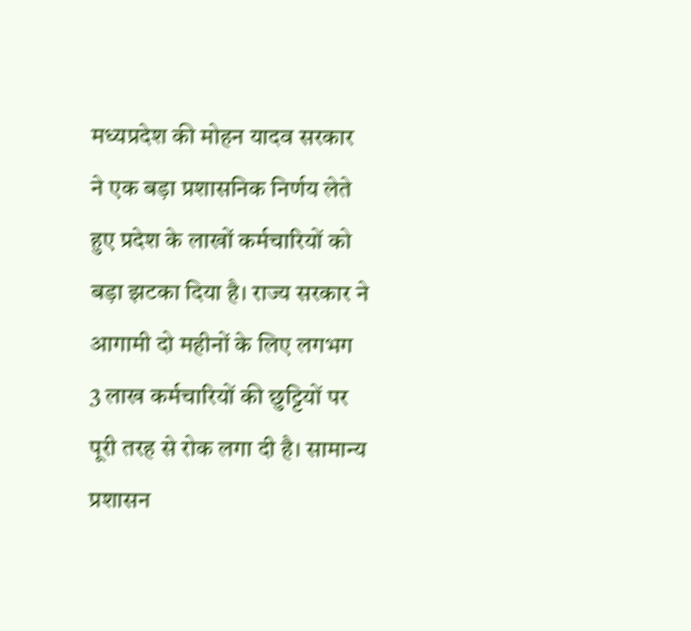मध्यप्रदेश की मोहन यादव सरकार ने एक बड़ा प्रशासनिक निर्णय लेते हुए प्रदेश के लाखों कर्मचारियों को बड़ा झटका दिया है। राज्य सरकार ने आगामी दो महीनों के लिए लगभग 3 लाख कर्मचारियों की छुट्टियों पर पूरी तरह से रोक लगा दी है। सामान्य प्रशासन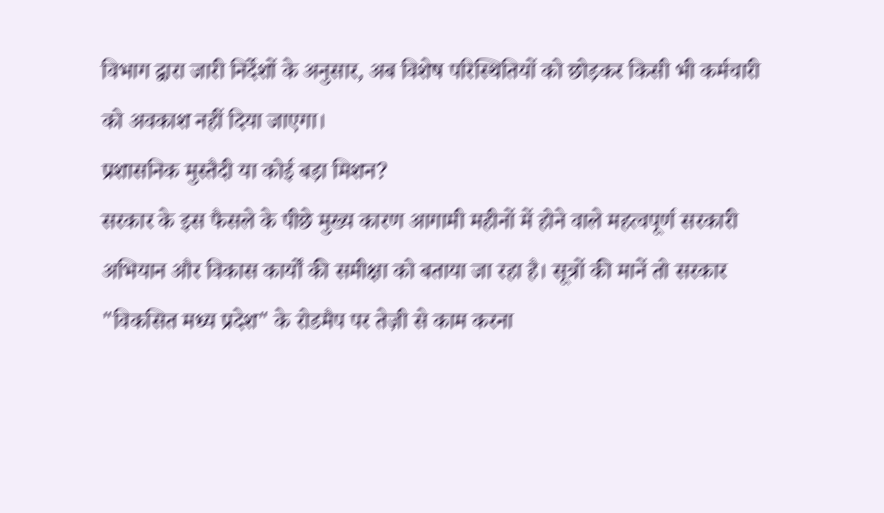विभाग द्वारा जारी निर्देशों के अनुसार, अब विशेष परिस्थितियों को छोड़कर किसी भी कर्मचारी को अवकाश नहीं दिया जाएगा।
प्रशासनिक मुस्तैदी या कोई बड़ा मिशन?
सरकार के इस फैसले के पीछे मुख्य कारण आगामी महीनों में होने वाले महत्वपूर्ण सरकारी अभियान और विकास कार्यों की समीक्षा को बताया जा रहा है। सूत्रों की मानें तो सरकार "विकसित मध्य प्रदेश" के रोडमैप पर तेज़ी से काम करना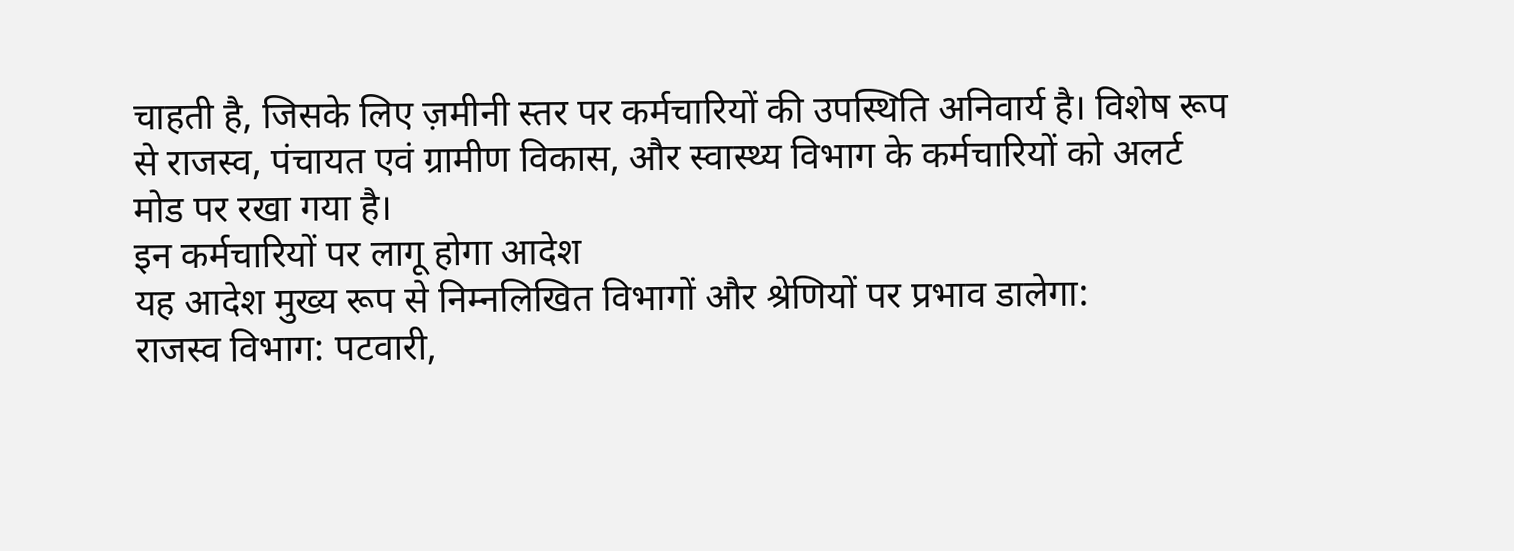चाहती है, जिसके लिए ज़मीनी स्तर पर कर्मचारियों की उपस्थिति अनिवार्य है। विशेष रूप से राजस्व, पंचायत एवं ग्रामीण विकास, और स्वास्थ्य विभाग के कर्मचारियों को अलर्ट मोड पर रखा गया है।
इन कर्मचारियों पर लागू होगा आदेश
यह आदेश मुख्य रूप से निम्नलिखित विभागों और श्रेणियों पर प्रभाव डालेगा:
राजस्व विभाग: पटवारी,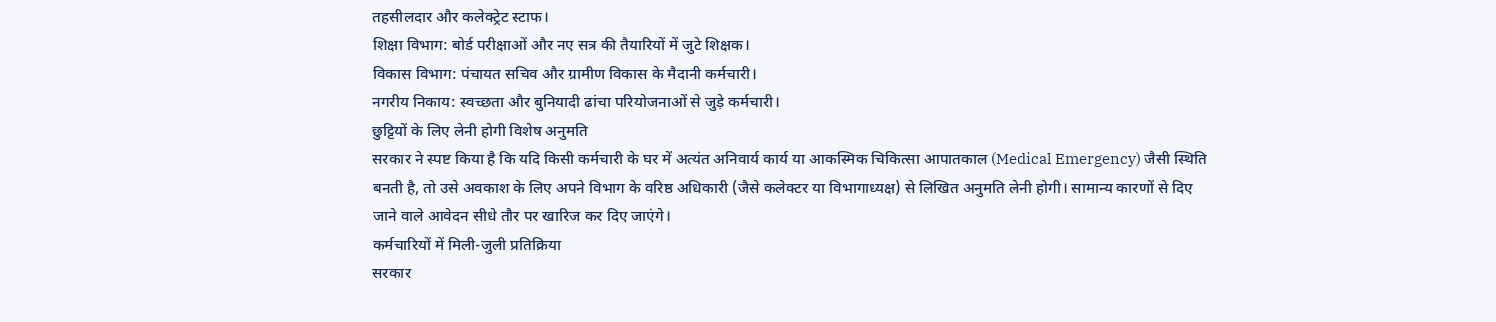तहसीलदार और कलेक्ट्रेट स्टाफ।
शिक्षा विभाग: बोर्ड परीक्षाओं और नए सत्र की तैयारियों में जुटे शिक्षक।
विकास विभाग: पंचायत सचिव और ग्रामीण विकास के मैदानी कर्मचारी।
नगरीय निकाय: स्वच्छता और बुनियादी ढांचा परियोजनाओं से जुड़े कर्मचारी।
छुट्टियों के लिए लेनी होगी विशेष अनुमति
सरकार ने स्पष्ट किया है कि यदि किसी कर्मचारी के घर में अत्यंत अनिवार्य कार्य या आकस्मिक चिकित्सा आपातकाल (Medical Emergency) जैसी स्थिति बनती है, तो उसे अवकाश के लिए अपने विभाग के वरिष्ठ अधिकारी (जैसे कलेक्टर या विभागाध्यक्ष) से लिखित अनुमति लेनी होगी। सामान्य कारणों से दिए जाने वाले आवेदन सीधे तौर पर खारिज कर दिए जाएंगे।
कर्मचारियों में मिली-जुली प्रतिक्रिया
सरकार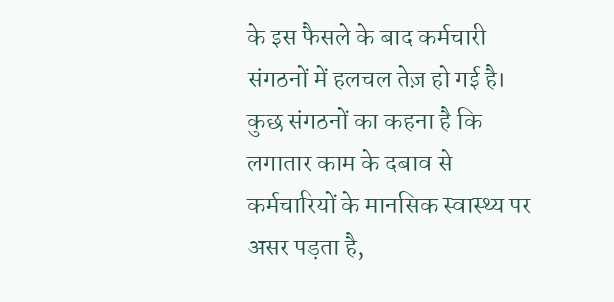के इस फैसले के बाद कर्मचारी संगठनों में हलचल तेज़ हो गई है। कुछ संगठनों का कहना है कि लगातार काम के दबाव से कर्मचारियों के मानसिक स्वास्थ्य पर असर पड़ता है,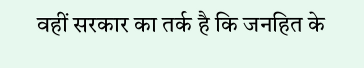वहीं सरकार का तर्क है कि जनहित के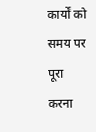कार्यों को समय पर पूरा करना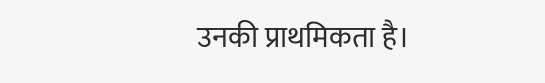उनकी प्राथमिकता है।